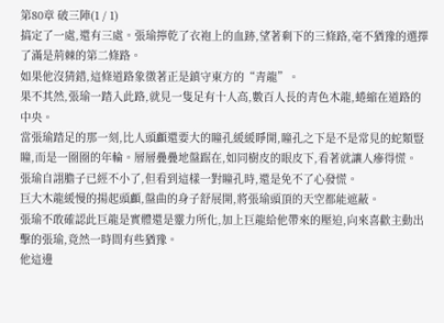第80章 破三陣(1 / 1)
搞定了一處,還有三處。張瑜擰乾了衣袍上的血跡,望著剩下的三條路,毫不猶豫的選擇了滿是荊棘的第二條路。
如果他沒猜錯,這條道路象徵著正是鎮守東方的“青龍”。
果不其然,張瑜一踏入此路,就見一隻足有十人高,數百人長的青色木龍,蜷縮在道路的中央。
當張瑜踏足的那一刻,比人頭顱還要大的瞳孔緩緩睜開,瞳孔之下是不是常見的蛇類豎瞳,而是一圈圈的年輪。層層疊疊地盤踞在,如同樹皮的眼皮下,看著就讓人瘮得慌。
張瑜自詡膽子已經不小了,但看到這樣一對瞳孔時,還是免不了心發慌。
巨大木龍緩慢的揚起頭顱,盤曲的身子舒展開,將張瑜頭頂的天空都能遮蔽。
張瑜不敢確認此巨龍是實體還是靈力所化,加上巨龍給他帶來的壓迫,向來喜歡主動出擊的張瑜,竟然一時間有些猶豫。
他這邊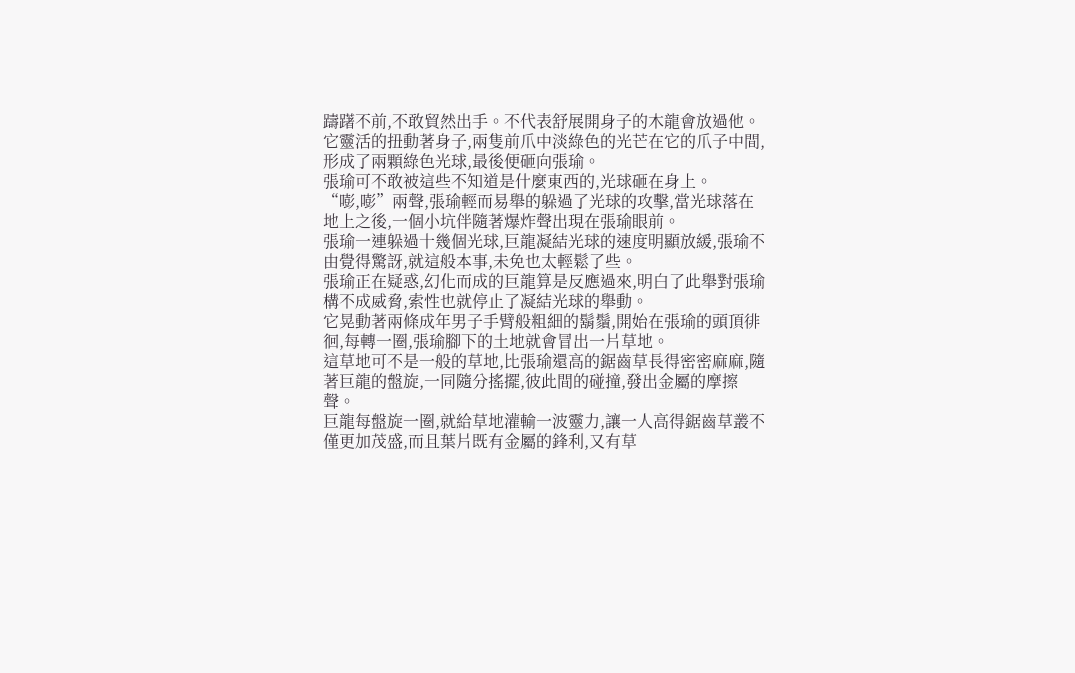躊躇不前,不敢貿然出手。不代表舒展開身子的木龍會放過他。
它靈活的扭動著身子,兩隻前爪中淡綠色的光芒在它的爪子中間,形成了兩顆綠色光球,最後便砸向張瑜。
張瑜可不敢被這些不知道是什麼東西的,光球砸在身上。
“嘭,嘭”兩聲,張瑜輕而易舉的躲過了光球的攻擊,當光球落在地上之後,一個小坑伴隨著爆炸聲出現在張瑜眼前。
張瑜一連躲過十幾個光球,巨龍凝結光球的速度明顯放緩,張瑜不由覺得驚訝,就這般本事,未免也太輕鬆了些。
張瑜正在疑惑,幻化而成的巨龍算是反應過來,明白了此舉對張瑜構不成威脅,索性也就停止了凝結光球的舉動。
它晃動著兩條成年男子手臂般粗細的鬍鬚,開始在張瑜的頭頂徘徊,每轉一圈,張瑜腳下的土地就會冒出一片草地。
這草地可不是一般的草地,比張瑜還高的鋸齒草長得密密麻麻,隨著巨龍的盤旋,一同隨分搖擺,彼此間的碰撞,發出金屬的摩擦聲。
巨龍每盤旋一圈,就給草地灌輸一波靈力,讓一人高得鋸齒草叢不僅更加茂盛,而且葉片既有金屬的鋒利,又有草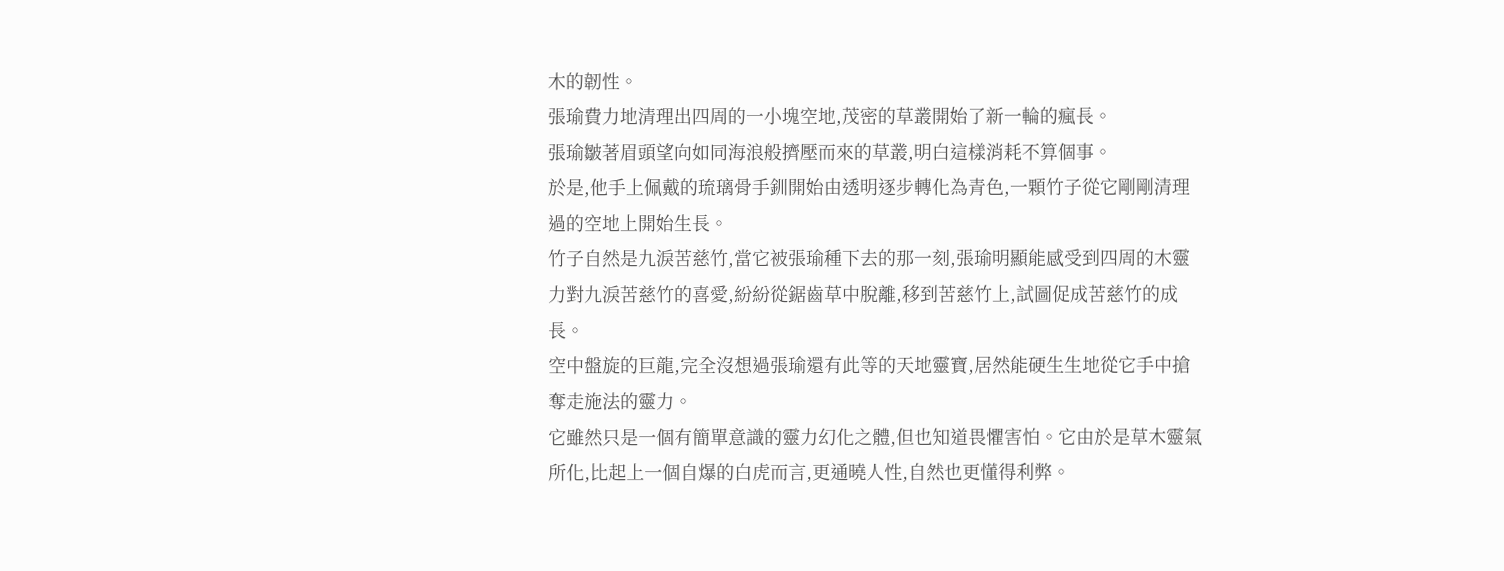木的韌性。
張瑜費力地清理出四周的一小塊空地,茂密的草叢開始了新一輪的瘋長。
張瑜皺著眉頭望向如同海浪般擠壓而來的草叢,明白這樣消耗不算個事。
於是,他手上佩戴的琉璃骨手釧開始由透明逐步轉化為青色,一顆竹子從它剛剛清理過的空地上開始生長。
竹子自然是九淚苦慈竹,當它被張瑜種下去的那一刻,張瑜明顯能感受到四周的木靈力對九淚苦慈竹的喜愛,紛紛從鋸齒草中脫離,移到苦慈竹上,試圖促成苦慈竹的成長。
空中盤旋的巨龍,完全沒想過張瑜還有此等的天地靈寶,居然能硬生生地從它手中搶奪走施法的靈力。
它雖然只是一個有簡單意識的靈力幻化之體,但也知道畏懼害怕。它由於是草木靈氣所化,比起上一個自爆的白虎而言,更通曉人性,自然也更懂得利弊。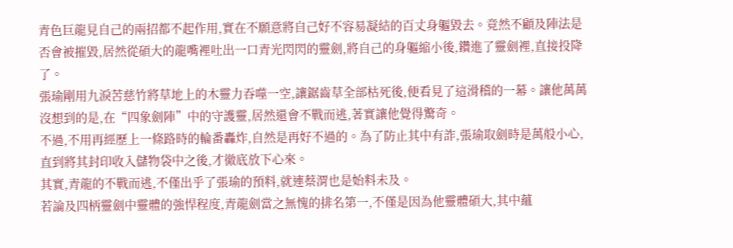青色巨龍見自己的兩招都不起作用,實在不願意將自己好不容易凝結的百丈身軀毀去。竟然不顧及陣法是否會被摧毀,居然從碩大的龍嘴裡吐出一口青光閃閃的靈劍,將自己的身軀縮小後,鑽進了靈劍裡,直接投降了。
張瑜剛用九淚苦慈竹將草地上的木靈力吞噬一空,讓鋸齒草全部枯死後,便看見了這滑稽的一幕。讓他萬萬沒想到的是,在“四象劍陣”中的守護靈,居然還會不戰而逃,著實讓他覺得驚奇。
不過,不用再經歷上一條路時的輪番轟炸,自然是再好不過的。為了防止其中有詐,張瑜取劍時是萬般小心,直到將其封印收入儲物袋中之後,才徹底放下心來。
其實,青龍的不戰而逃,不僅出乎了張瑜的預料,就連蔡渭也是始料未及。
若論及四柄靈劍中靈體的強悍程度,青龍劍當之無愧的排名第一,不僅是因為他靈體碩大,其中蘊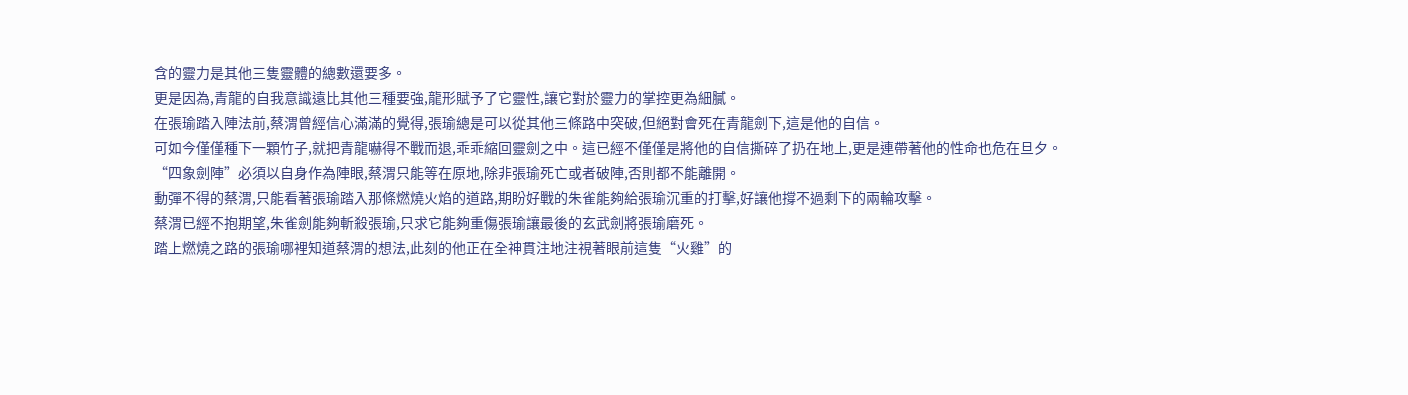含的靈力是其他三隻靈體的總數還要多。
更是因為,青龍的自我意識遠比其他三種要強,龍形賦予了它靈性,讓它對於靈力的掌控更為細膩。
在張瑜踏入陣法前,蔡渭曾經信心滿滿的覺得,張瑜總是可以從其他三條路中突破,但絕對會死在青龍劍下,這是他的自信。
可如今僅僅種下一顆竹子,就把青龍嚇得不戰而退,乖乖縮回靈劍之中。這已經不僅僅是將他的自信撕碎了扔在地上,更是連帶著他的性命也危在旦夕。
“四象劍陣”必須以自身作為陣眼,蔡渭只能等在原地,除非張瑜死亡或者破陣,否則都不能離開。
動彈不得的蔡渭,只能看著張瑜踏入那條燃燒火焰的道路,期盼好戰的朱雀能夠給張瑜沉重的打擊,好讓他撐不過剩下的兩輪攻擊。
蔡渭已經不抱期望,朱雀劍能夠斬殺張瑜,只求它能夠重傷張瑜讓最後的玄武劍將張瑜磨死。
踏上燃燒之路的張瑜哪裡知道蔡渭的想法,此刻的他正在全神貫注地注視著眼前這隻“火雞”的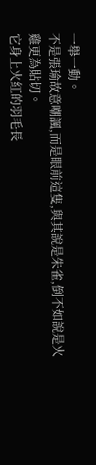一舉一動。
不是張瑜故意嘲諷,而是眼前這隻,與其說是朱雀,倒不如說是火雞更為貼切。
它身上火紅的羽毛長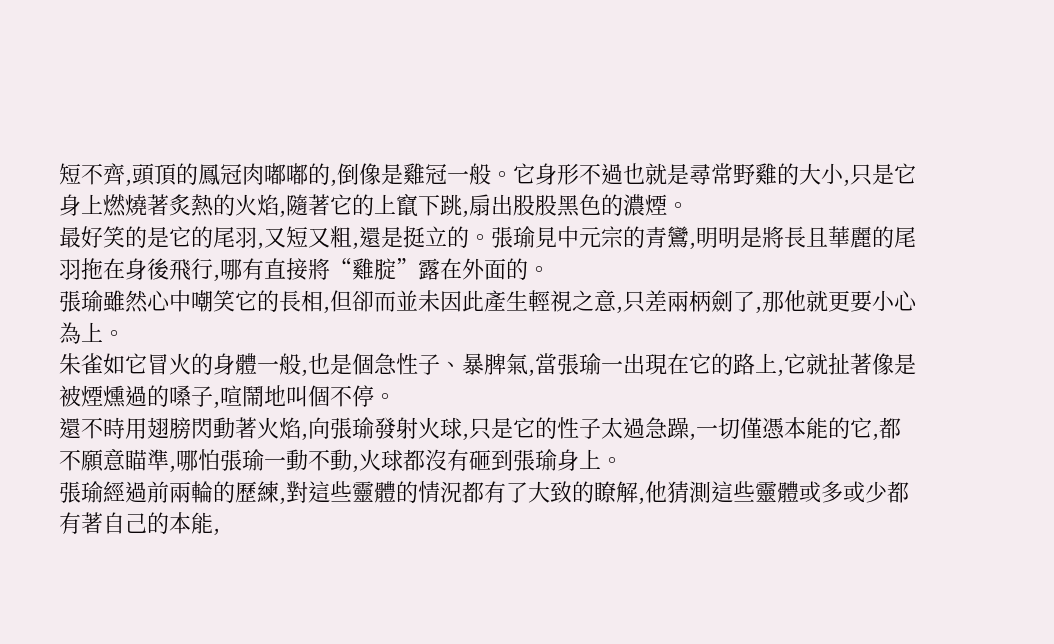短不齊,頭頂的鳳冠肉嘟嘟的,倒像是雞冠一般。它身形不過也就是尋常野雞的大小,只是它身上燃燒著炙熱的火焰,隨著它的上竄下跳,扇出股股黑色的濃煙。
最好笑的是它的尾羽,又短又粗,還是挺立的。張瑜見中元宗的青鸞,明明是將長且華麗的尾羽拖在身後飛行,哪有直接將“雞腚”露在外面的。
張瑜雖然心中嘲笑它的長相,但卻而並未因此產生輕視之意,只差兩柄劍了,那他就更要小心為上。
朱雀如它冒火的身體一般,也是個急性子、暴脾氣,當張瑜一出現在它的路上,它就扯著像是被煙燻過的嗓子,喧鬧地叫個不停。
還不時用翅膀閃動著火焰,向張瑜發射火球,只是它的性子太過急躁,一切僅憑本能的它,都不願意瞄準,哪怕張瑜一動不動,火球都沒有砸到張瑜身上。
張瑜經過前兩輪的歷練,對這些靈體的情況都有了大致的瞭解,他猜測這些靈體或多或少都有著自己的本能,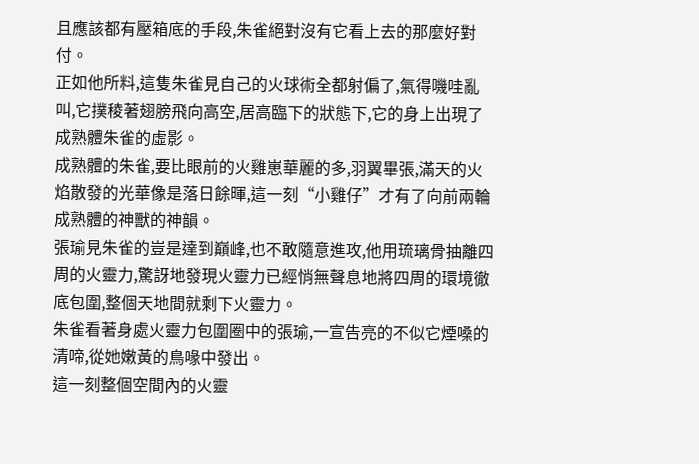且應該都有壓箱底的手段,朱雀絕對沒有它看上去的那麼好對付。
正如他所料,這隻朱雀見自己的火球術全都射偏了,氣得嘰哇亂叫,它撲稜著翅膀飛向高空,居高臨下的狀態下,它的身上出現了成熟體朱雀的虛影。
成熟體的朱雀,要比眼前的火雞崽華麗的多,羽翼畢張,滿天的火焰散發的光華像是落日餘暉,這一刻“小雞仔”才有了向前兩輪成熟體的神獸的神韻。
張瑜見朱雀的豈是達到巔峰,也不敢隨意進攻,他用琉璃骨抽離四周的火靈力,驚訝地發現火靈力已經悄無聲息地將四周的環境徹底包圍,整個天地間就剩下火靈力。
朱雀看著身處火靈力包圍圈中的張瑜,一宣告亮的不似它煙嗓的清啼,從她嫩黃的鳥喙中發出。
這一刻整個空間內的火靈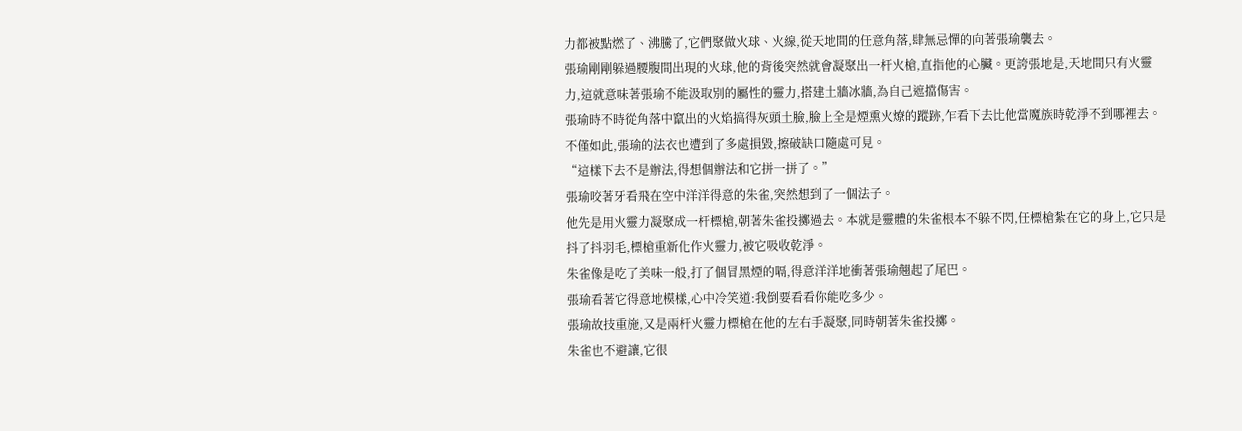力都被點燃了、沸騰了,它們聚做火球、火線,從天地間的任意角落,肆無忌憚的向著張瑜襲去。
張瑜剛剛躲過腰腹間出現的火球,他的背後突然就會凝聚出一杆火槍,直指他的心臟。更誇張地是,天地間只有火靈力,這就意味著張瑜不能汲取別的屬性的靈力,搭建土牆冰牆,為自己遮擋傷害。
張瑜時不時從角落中竄出的火焰搞得灰頭土臉,臉上全是煙熏火燎的蹤跡,乍看下去比他當魔族時乾淨不到哪裡去。
不僅如此,張瑜的法衣也遭到了多處損毀,擦破缺口隨處可見。
“這樣下去不是辦法,得想個辦法和它拼一拼了。”
張瑜咬著牙看飛在空中洋洋得意的朱雀,突然想到了一個法子。
他先是用火靈力凝聚成一杆標槍,朝著朱雀投擲過去。本就是靈體的朱雀根本不躲不閃,任標槍紮在它的身上,它只是抖了抖羽毛,標槍重新化作火靈力,被它吸收乾淨。
朱雀像是吃了美味一般,打了個冒黑煙的嗝,得意洋洋地衝著張瑜翹起了尾巴。
張瑜看著它得意地模樣,心中冷笑道:我倒要看看你能吃多少。
張瑜故技重施,又是兩杆火靈力標槍在他的左右手凝聚,同時朝著朱雀投擲。
朱雀也不避讓,它很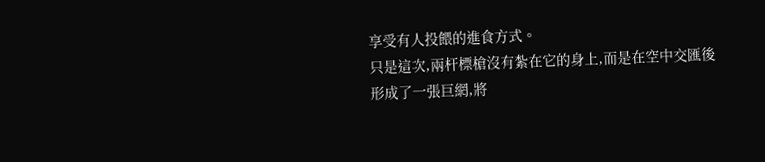享受有人投餵的進食方式。
只是這次,兩杆標槍沒有紮在它的身上,而是在空中交匯後形成了一張巨網,將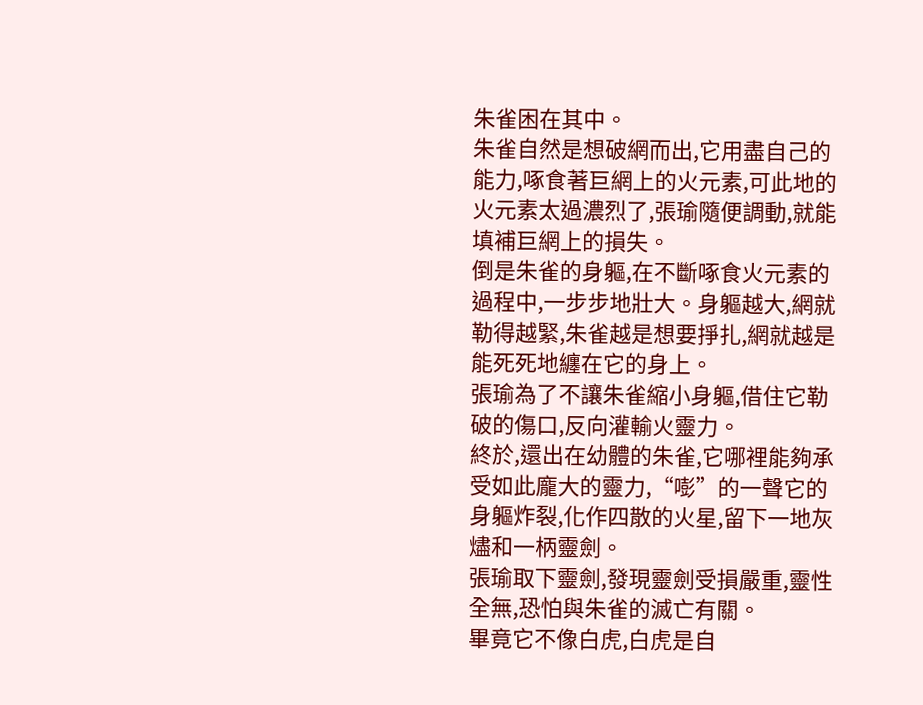朱雀困在其中。
朱雀自然是想破網而出,它用盡自己的能力,啄食著巨網上的火元素,可此地的火元素太過濃烈了,張瑜隨便調動,就能填補巨網上的損失。
倒是朱雀的身軀,在不斷啄食火元素的過程中,一步步地壯大。身軀越大,網就勒得越緊,朱雀越是想要掙扎,網就越是能死死地纏在它的身上。
張瑜為了不讓朱雀縮小身軀,借住它勒破的傷口,反向灌輸火靈力。
終於,還出在幼體的朱雀,它哪裡能夠承受如此龐大的靈力,“嘭”的一聲它的身軀炸裂,化作四散的火星,留下一地灰燼和一柄靈劍。
張瑜取下靈劍,發現靈劍受損嚴重,靈性全無,恐怕與朱雀的滅亡有關。
畢竟它不像白虎,白虎是自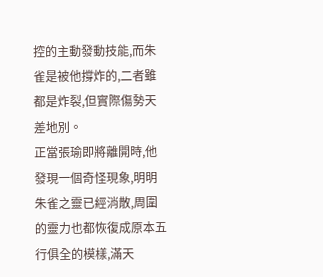控的主動發動技能,而朱雀是被他撐炸的,二者雖都是炸裂,但實際傷勢天差地別。
正當張瑜即將離開時,他發現一個奇怪現象,明明朱雀之靈已經消散,周圍的靈力也都恢復成原本五行俱全的模樣,滿天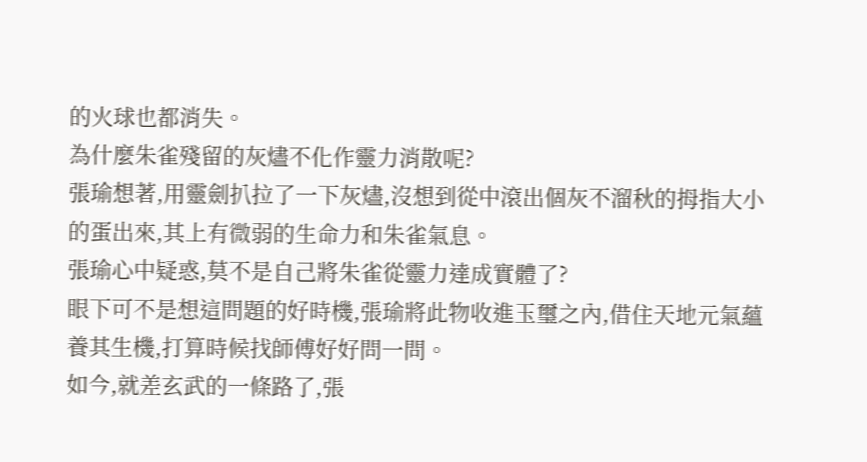的火球也都消失。
為什麼朱雀殘留的灰燼不化作靈力消散呢?
張瑜想著,用靈劍扒拉了一下灰燼,沒想到從中滾出個灰不溜秋的拇指大小的蛋出來,其上有微弱的生命力和朱雀氣息。
張瑜心中疑惑,莫不是自己將朱雀從靈力達成實體了?
眼下可不是想這問題的好時機,張瑜將此物收進玉璽之內,借住天地元氣蘊養其生機,打算時候找師傅好好問一問。
如今,就差玄武的一條路了,張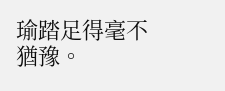瑜踏足得毫不猶豫。